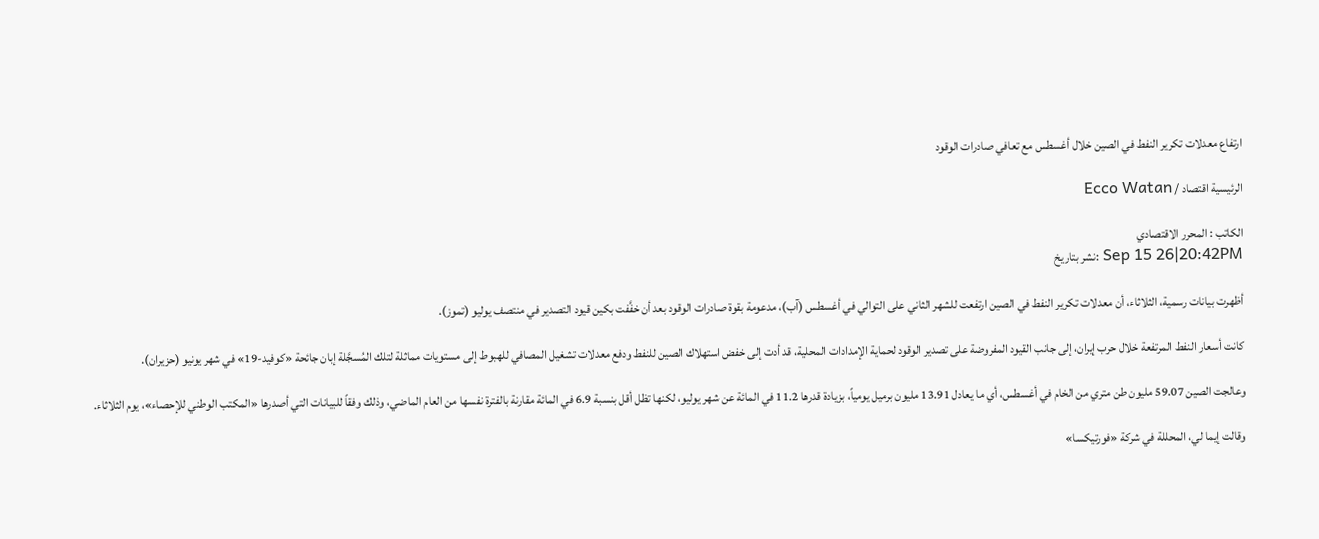ارتفاع معدلات تكرير النفط في الصين خلال أغسطس مع تعافي صادرات الوقود

الرئيسية اقتصاد / Ecco Watan

الكاتب : المحرر الاقتصادي
Sep 15 26|20:42PM :نشر بتاريخ

أظهرت بيانات رسمية، الثلاثاء، أن معدلات تكرير النفط في الصين ارتفعت للشهر الثاني على التوالي في أغسطس (آب)، مدعومة بقوة صادرات الوقود بعد أن خفَّفت بكين قيود التصدير في منتصف يوليو (تموز).

كانت أسعار النفط المرتفعة خلال حرب إيران، إلى جانب القيود المفروضة على تصدير الوقود لحماية الإمدادات المحلية، قد أدت إلى خفض استهلاك الصين للنفط ودفع معدلات تشغيل المصافي للهبوط إلى مستويات مماثلة لتلك المُسجَّلة إبان جائحة «كوفيد-19» في شهر يونيو (حزيران).

وعالجت الصين 59.07 مليون طن متري من الخام في أغسطس، أي ما يعادل 13.91 مليون برميل يومياً، بزيادة قدرها 11.2 في المائة عن شهر يوليو، لكنها تظل أقل بنسبة 6.9 في المائة مقارنة بالفترة نفسها من العام الماضي، وذلك وفقاً للبيانات التي أصدرها «المكتب الوطني للإحصاء»، يوم الثلاثاء.

وقالت إيما لي، المحللة في شركة «فورتيكسا»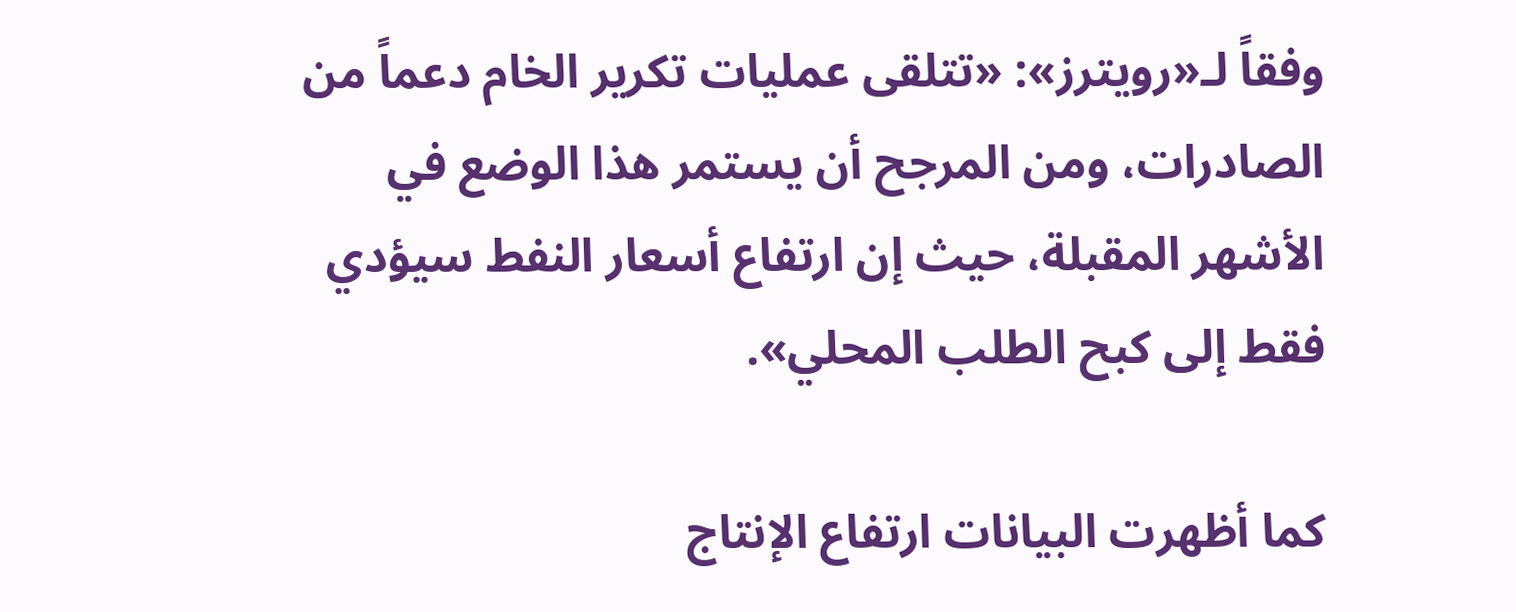وفقاً لـ«رويترز»: «تتلقى عمليات تكرير الخام دعماً من الصادرات، ومن المرجح أن يستمر هذا الوضع في الأشهر المقبلة، حيث إن ارتفاع أسعار النفط سيؤدي فقط إلى كبح الطلب المحلي».

كما أظهرت البيانات ارتفاع الإنتاج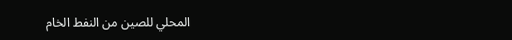المحلي للصين من النفط الخام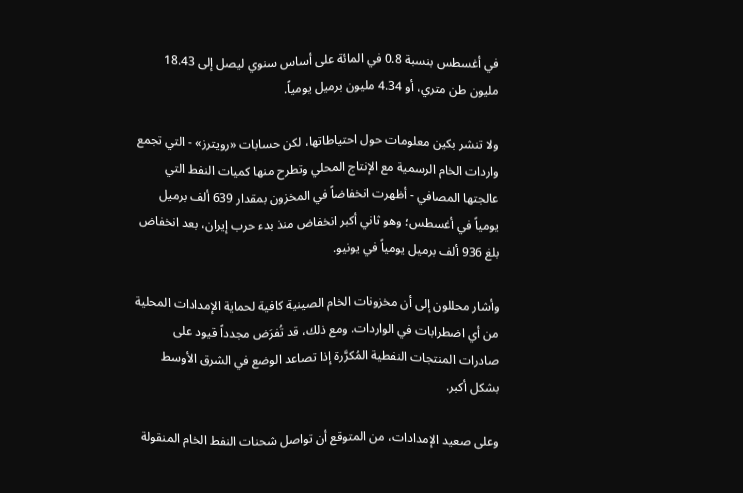في أغسطس بنسبة 0.8 في المائة على أساس سنوي ليصل إلى 18.43 مليون طن متري، أو 4.34 مليون برميل يومياً.

ولا تنشر بكين معلومات حول احتياطاتها، لكن حسابات «رويترز» - التي تجمع واردات الخام الرسمية مع الإنتاج المحلي وتطرح منها كميات النفط التي عالجتها المصافي - أظهرت انخفاضاً في المخزون بمقدار 639 ألف برميل يومياً في أغسطس؛ وهو ثاني أكبر انخفاض منذ بدء حرب إيران، بعد انخفاض بلغ 936 ألف برميل يومياً في يونيو.

وأشار محللون إلى أن مخزونات الخام الصينية كافية لحماية الإمدادات المحلية من أي اضطرابات في الواردات. ومع ذلك، قد تُفرَض مجدداً قيود على صادرات المنتجات النفطية المُكرَّرة إذا تصاعد الوضع في الشرق الأوسط بشكل أكبر.

وعلى صعيد الإمدادات، من المتوقع أن تواصل شحنات النفط الخام المنقولة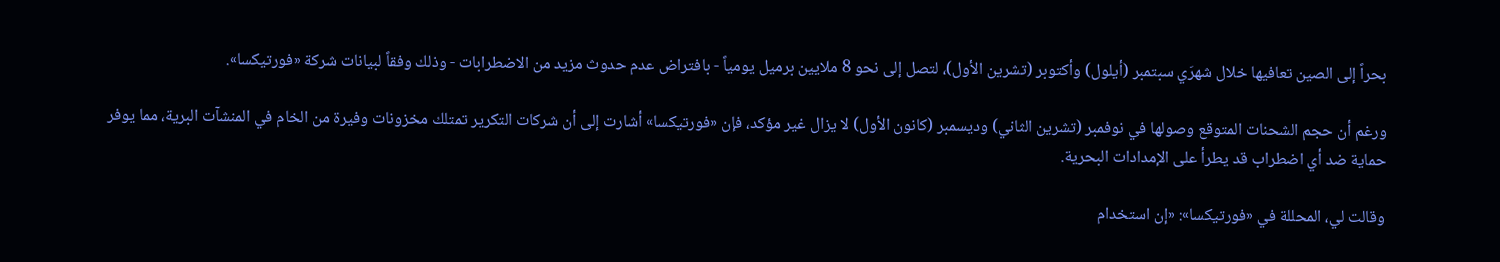بحراً إلى الصين تعافيها خلال شهرَي سبتمبر (أيلول) وأكتوبر (تشرين الأول)، لتصل إلى نحو 8 ملايين برميل يومياً - بافتراض عدم حدوث مزيد من الاضطرابات - وذلك وفقاً لبيانات شركة «فورتيكسا».

ورغم أن حجم الشحنات المتوقع وصولها في نوفمبر (تشرين الثاني) وديسمبر (كانون الأول) لا يزال غير مؤكد، فإن «فورتيكسا» أشارت إلى أن شركات التكرير تمتلك مخزونات وفيرة من الخام في المنشآت البرية، مما يوفر حماية ضد أي اضطراب قد يطرأ على الإمدادات البحرية.

وقالت لي، المحللة في «فورتيكسا»: «إن استخدام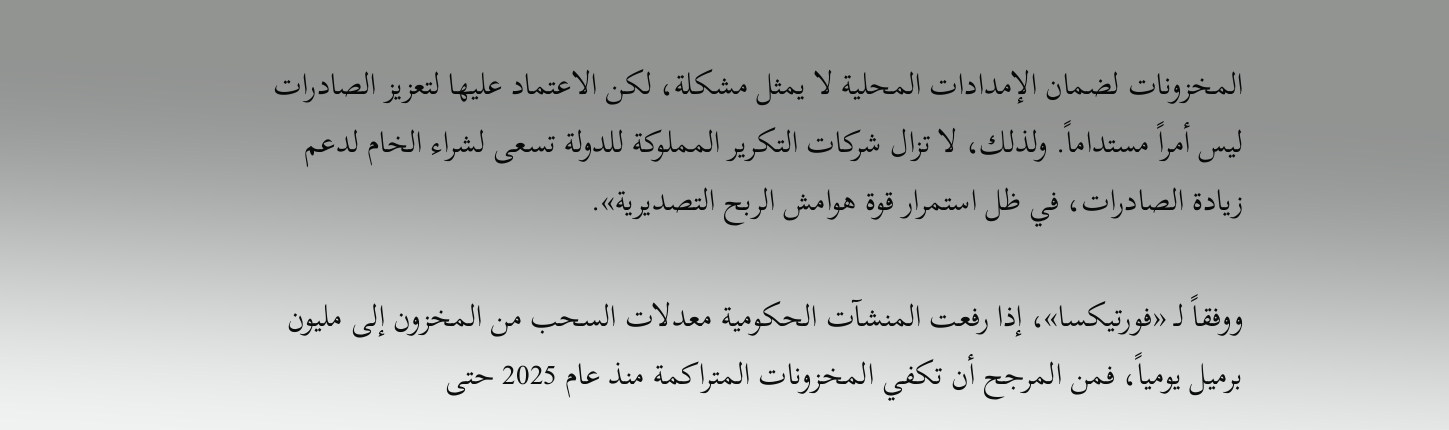المخزونات لضمان الإمدادات المحلية لا يمثل مشكلة، لكن الاعتماد عليها لتعزيز الصادرات ليس أمراً مستداماً. ولذلك، لا تزال شركات التكرير المملوكة للدولة تسعى لشراء الخام لدعم زيادة الصادرات، في ظل استمرار قوة هوامش الربح التصديرية».

ووفقاً لـ «فورتيكسا»، إذا رفعت المنشآت الحكومية معدلات السحب من المخزون إلى مليون برميل يومياً، فمن المرجح أن تكفي المخزونات المتراكمة منذ عام 2025 حتى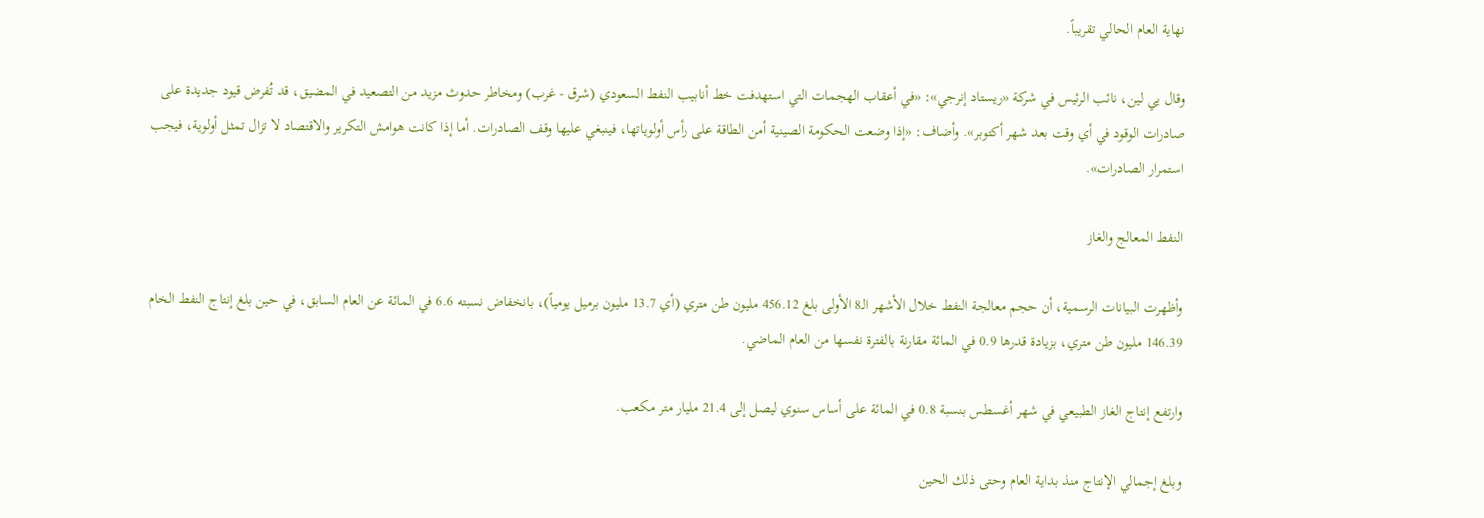نهاية العام الحالي تقريباً.

وقال يي لين، نائب الرئيس في شركة «ريستاد إنرجي»: «في أعقاب الهجمات التي استهدفت خط أنابيب النفط السعودي (شرق - غرب) ومخاطر حدوث مزيد من التصعيد في المضيق، قد تُفرض قيود جديدة على صادرات الوقود في أي وقت بعد شهر أكتوبر». وأضاف: «إذا وضعت الحكومة الصينية أمن الطاقة على رأس أولوياتها، فينبغي عليها وقف الصادرات. أما إذا كانت هوامش التكرير والاقتصاد لا تزال تمثل أولوية، فيجب استمرار الصادرات».

النفط المعالج والغاز

وأظهرت البيانات الرسمية، أن حجم معالجة النفط خلال الأشهر الـ8 الأولى بلغ 456.12 مليون طن متري (أي 13.7 مليون برميل يومياً)، بانخفاض نسبته 6.6 في المائة عن العام السابق، في حين بلغ إنتاج النفط الخام 146.39 مليون طن متري، بزيادة قدرها 0.9 في المائة مقارنة بالفترة نفسها من العام الماضي.

وارتفع إنتاج الغاز الطبيعي في شهر أغسطس بنسبة 0.8 في المائة على أساس سنوي ليصل إلى 21.4 مليار متر مكعب.

وبلغ إجمالي الإنتاج منذ بداية العام وحتى ذلك الحين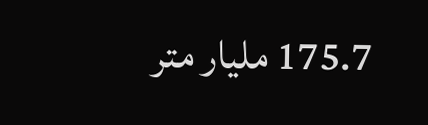175.7 مليار متر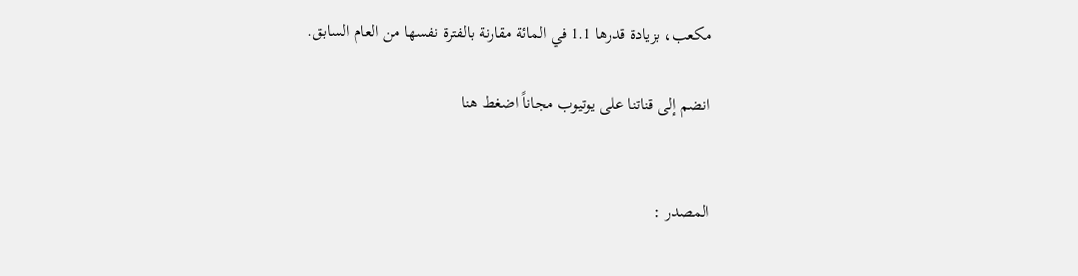مكعب، بزيادة قدرها 1.1 في المائة مقارنة بالفترة نفسها من العام السابق.

انضم إلى قناتنا على يوتيوب مجاناً اضغط هنا


المصدر :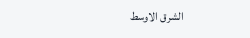الشرق الاوسط